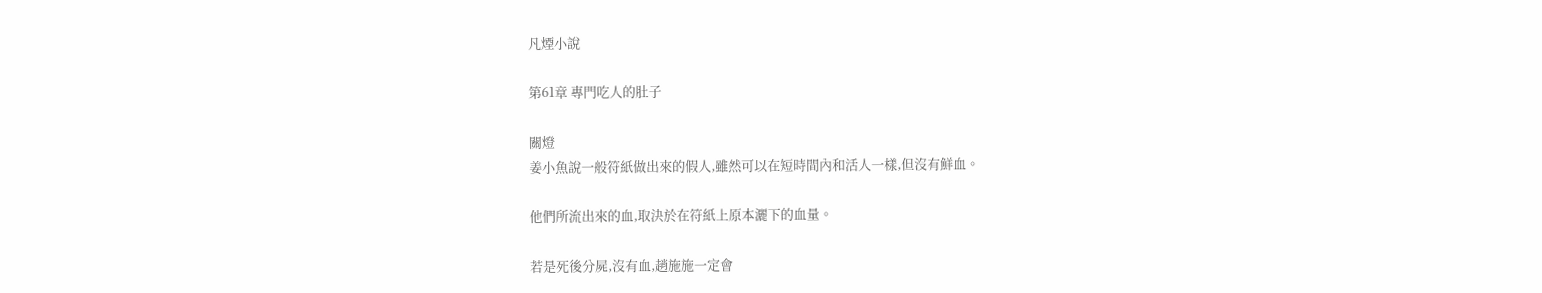凡煙小說

第61章 專門吃人的肚子

關燈
姜小魚說一般符紙做出來的假人,雖然可以在短時間內和活人一樣,但沒有鮮血。

他們所流出來的血,取決於在符紙上原本灑下的血量。

若是死後分屍,沒有血,趙施施一定會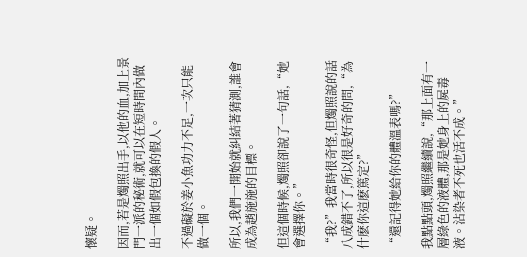懷疑。

因而,若是燭照出手,以他的血,加上景門一派的秘術,就可以在短時間內做出一個如假包換的假人。

不過礙於姜小魚功力不足,一次只能做一個。

所以,我們一開始就糾結著猜測,誰會成為趙施施的目標。

但這個時候,燭照卻說了一句話,“她會選擇你。”

“我?”我當時很奇怪,但燭照說的話八成錯不了,所以很是好奇的問,“為什麽你這麽篤定?”

“還記得她給你的體溫表嗎?”

我點點頭,燭照繼續說,“那上面有一層綠色的液體,那是她身上的屍毒液。沾染者不死也活不成。”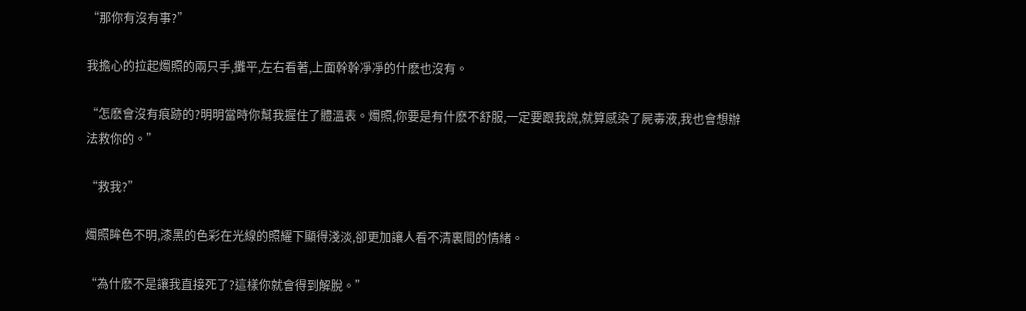“那你有沒有事?”

我擔心的拉起燭照的兩只手,攤平,左右看著,上面幹幹凈凈的什麽也沒有。

“怎麽會沒有痕跡的?明明當時你幫我握住了體溫表。燭照,你要是有什麽不舒服,一定要跟我說,就算感染了屍毒液,我也會想辦法救你的。”

“救我?”

燭照眸色不明,漆黑的色彩在光線的照耀下顯得淺淡,卻更加讓人看不清裏間的情緒。

“為什麽不是讓我直接死了?這樣你就會得到解脫。”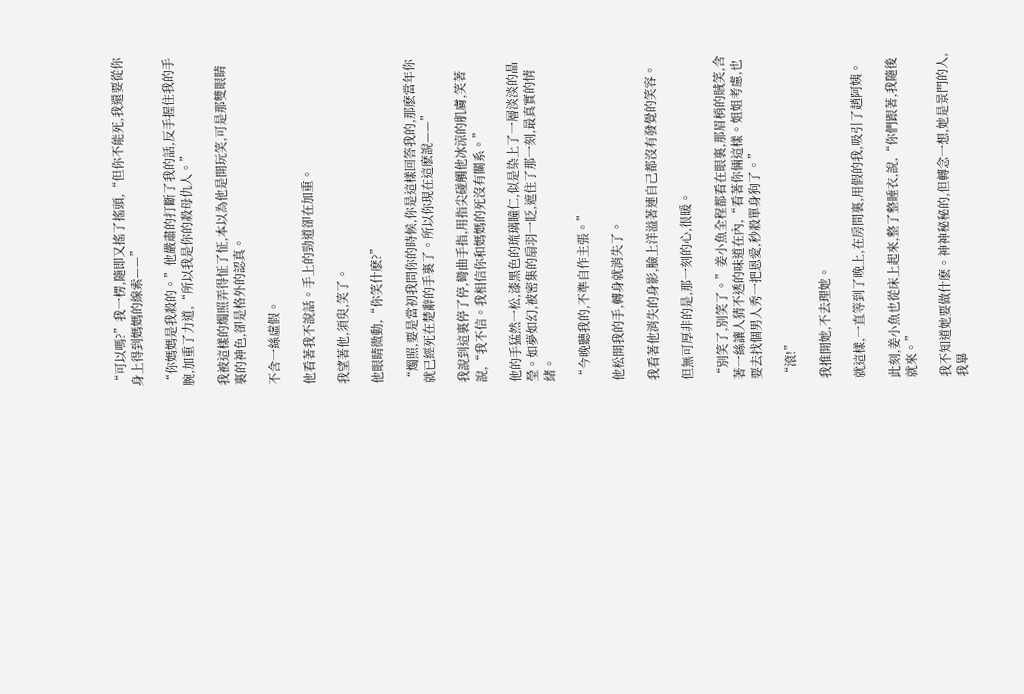“可以嗎?”我一楞,隨即又搖了搖頭,“但你不能死,我還要從你身上得到媽媽的線索——”

“你媽媽是我殺的。”他嚴肅的打斷了我的話,反手握住我的手腕,加重了力道,“所以我是你的殺母仇人。”

我被這樣的燭照弄得怔了怔,本以為他是開玩笑,可是那雙眼睛裏的神色,卻是格外的認真。

不含一絲虛假。

他看著我不說話。手上的勁道卻在加重。

我望著他,須臾,笑了。

他眼睛微動,“你笑什麽?”

“燭照,要是當初我問你的時候,你是這樣回答我的,那麽當年你就已經死在楚辭的手裏了。所以你現在這麽說——”

我說到這裏停了停,彎曲手指,用指尖碰觸他冰涼的肌膚,笑著說,“我不信。我相信你和媽媽的死沒有關系。”

他的手猛然一松,漆黑色的琉璃瞳仁,似是染上了一層淡淡的晶瑩。如夢如幻,被密集的扇羽一眨,遮住了那一刻,最真實的情緒。

“今晚聽我的,不準自作主張。”

他松開我的手,轉身就消失了。

我看著他消失的身影,臉上洋溢著連自己都沒有發覺的笑容。

但無可厚非的是,那一刻的心,很暖。

“別笑了,別笑了。”姜小魚全程都看在眼裏,那眉梢的賊笑,含著一絲讓人猜不透的味道在內,“看著你倆這樣。姐姐考慮,也要去找個男人秀一把恩愛,秒殺單身狗了。”

“滾!”

我推開她,不去理她。

就這樣,一直等到了晚上,在房間裏,用假的我,吸引了趙阿姨。

此刻,姜小魚也從床上起來,整了整睡衣,說,“你們跟著,我隨後就來。”

我不知道她要做什麽。神神秘秘的,但轉念一想,她是景門的人,我畢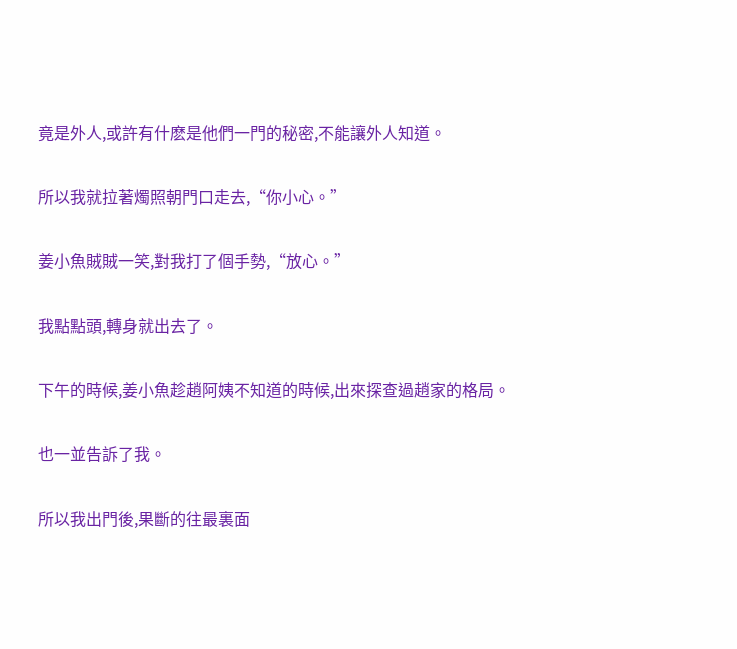竟是外人,或許有什麽是他們一門的秘密,不能讓外人知道。

所以我就拉著燭照朝門口走去,“你小心。”

姜小魚賊賊一笑,對我打了個手勢,“放心。”

我點點頭,轉身就出去了。

下午的時候,姜小魚趁趙阿姨不知道的時候,出來探查過趙家的格局。

也一並告訴了我。

所以我出門後,果斷的往最裏面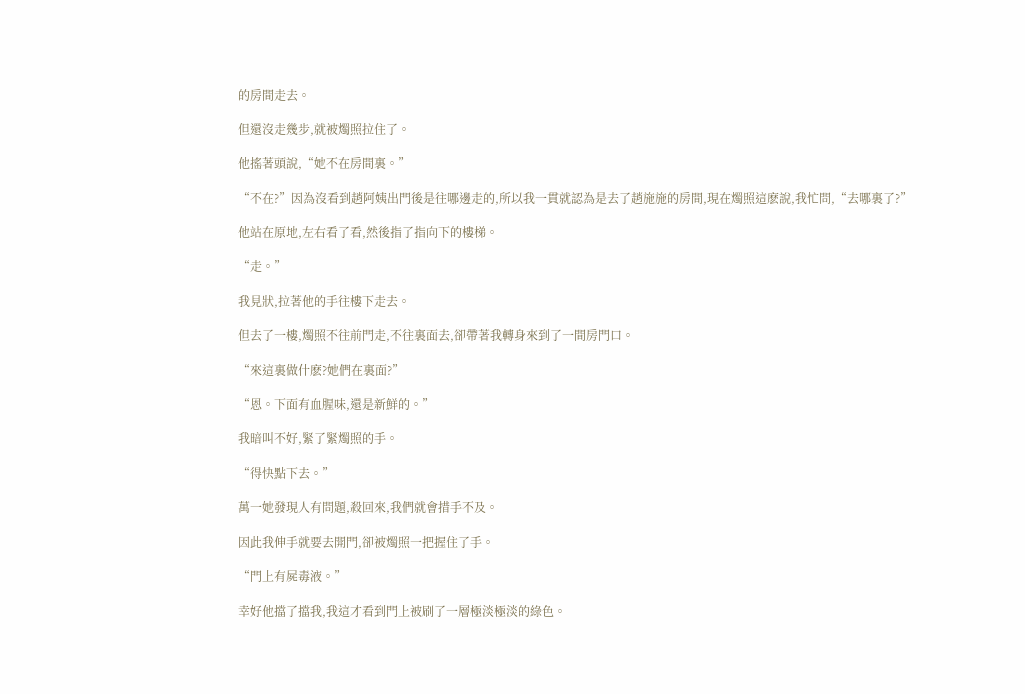的房間走去。

但還沒走幾步,就被燭照拉住了。

他搖著頭說,“她不在房間裏。”

“不在?”因為沒看到趙阿姨出門後是往哪邊走的,所以我一貫就認為是去了趙施施的房間,現在燭照這麽說,我忙問,“去哪裏了?”

他站在原地,左右看了看,然後指了指向下的樓梯。

“走。”

我見狀,拉著他的手往樓下走去。

但去了一樓,燭照不往前門走,不往裏面去,卻帶著我轉身來到了一間房門口。

“來這裏做什麽?她們在裏面?”

“恩。下面有血腥味,還是新鮮的。”

我暗叫不好,緊了緊燭照的手。

“得快點下去。”

萬一她發現人有問題,殺回來,我們就會措手不及。

因此我伸手就要去開門,卻被燭照一把握住了手。

“門上有屍毒液。”

幸好他擋了擋我,我這才看到門上被刷了一層極淡極淡的綠色。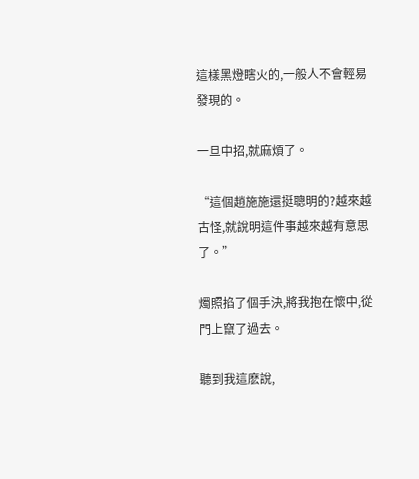這樣黑燈瞎火的,一般人不會輕易發現的。

一旦中招,就麻煩了。

“這個趙施施還挺聰明的?越來越古怪,就說明這件事越來越有意思了。”

燭照掐了個手決,將我抱在懷中,從門上竄了過去。

聽到我這麽說,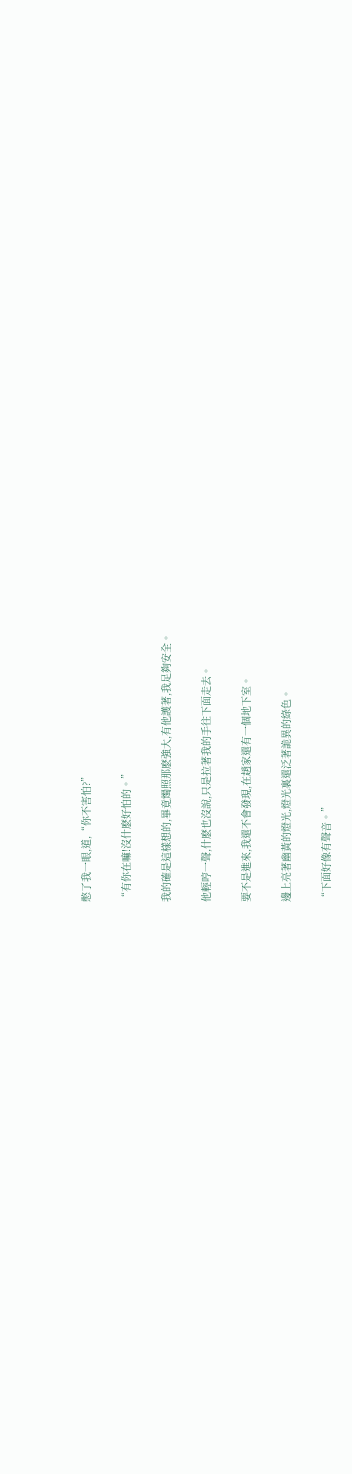憋了我一眼,道,“你不害怕?”

“有你在嘛!沒什麽好怕的。”

我的確是這樣想的,畢竟燭照那麽強大,有他護著,我足夠安全。

他輕哼一聲,什麽也沒說,只是拉著我的手往下面走去。

要不是進來,我還不會發現,在趙家還有一個地下室。

邊上亮著幽黃的燈光,燈光裏還泛著詭異的綠色。

“下面好像有聲音。”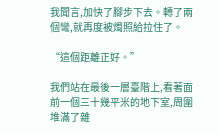我聞言,加快了腳步下去。轉了兩個彎,就再度被燭照給拉住了。

“這個距離正好。”

我們站在最後一層臺階上,看著面前一個三十幾平米的地下室,周圍堆滿了雜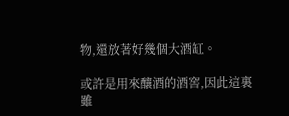物,還放著好幾個大酒缸。

或許是用來釀酒的酒窖,因此這裏雖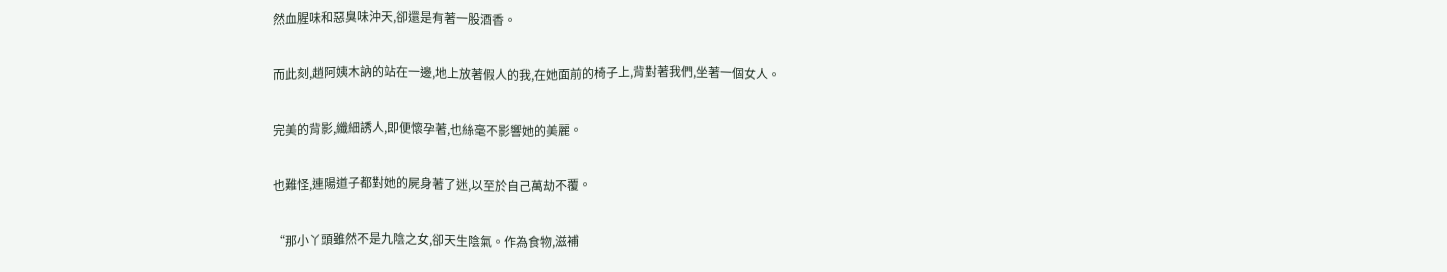然血腥味和惡臭味沖天,卻還是有著一股酒香。

而此刻,趙阿姨木訥的站在一邊,地上放著假人的我,在她面前的椅子上,背對著我們,坐著一個女人。

完美的背影,纖細誘人,即便懷孕著,也絲毫不影響她的美麗。

也難怪,連陽道子都對她的屍身著了迷,以至於自己萬劫不覆。

“那小丫頭雖然不是九陰之女,卻天生陰氣。作為食物,滋補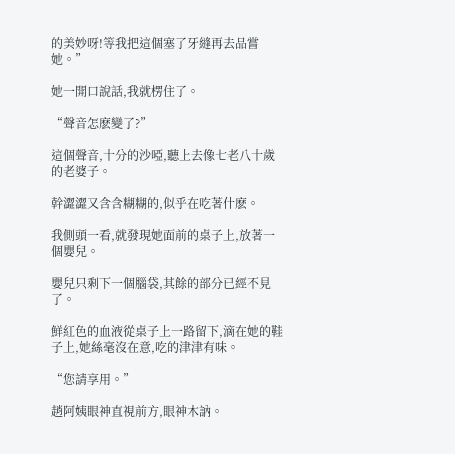的美妙呀!等我把這個塞了牙縫再去品嘗她。”

她一開口說話,我就楞住了。

“聲音怎麽變了?”

這個聲音,十分的沙啞,聽上去像七老八十歲的老婆子。

幹澀澀又含含糊糊的,似乎在吃著什麽。

我側頭一看,就發現她面前的桌子上,放著一個嬰兒。

嬰兒只剩下一個腦袋,其餘的部分已經不見了。

鮮紅色的血液從桌子上一路留下,滴在她的鞋子上,她絲毫沒在意,吃的津津有味。

“您請享用。”

趙阿姨眼神直視前方,眼神木訥。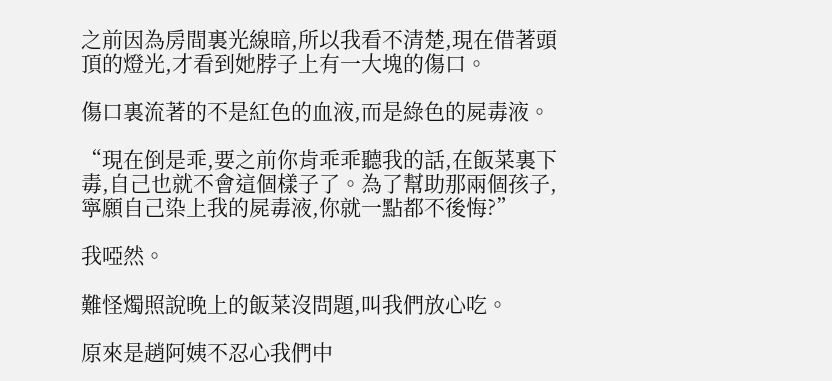之前因為房間裏光線暗,所以我看不清楚,現在借著頭頂的燈光,才看到她脖子上有一大塊的傷口。

傷口裏流著的不是紅色的血液,而是綠色的屍毒液。

“現在倒是乖,要之前你肯乖乖聽我的話,在飯菜裏下毒,自己也就不會這個樣子了。為了幫助那兩個孩子,寧願自己染上我的屍毒液,你就一點都不後悔?”

我啞然。

難怪燭照說晚上的飯菜沒問題,叫我們放心吃。

原來是趙阿姨不忍心我們中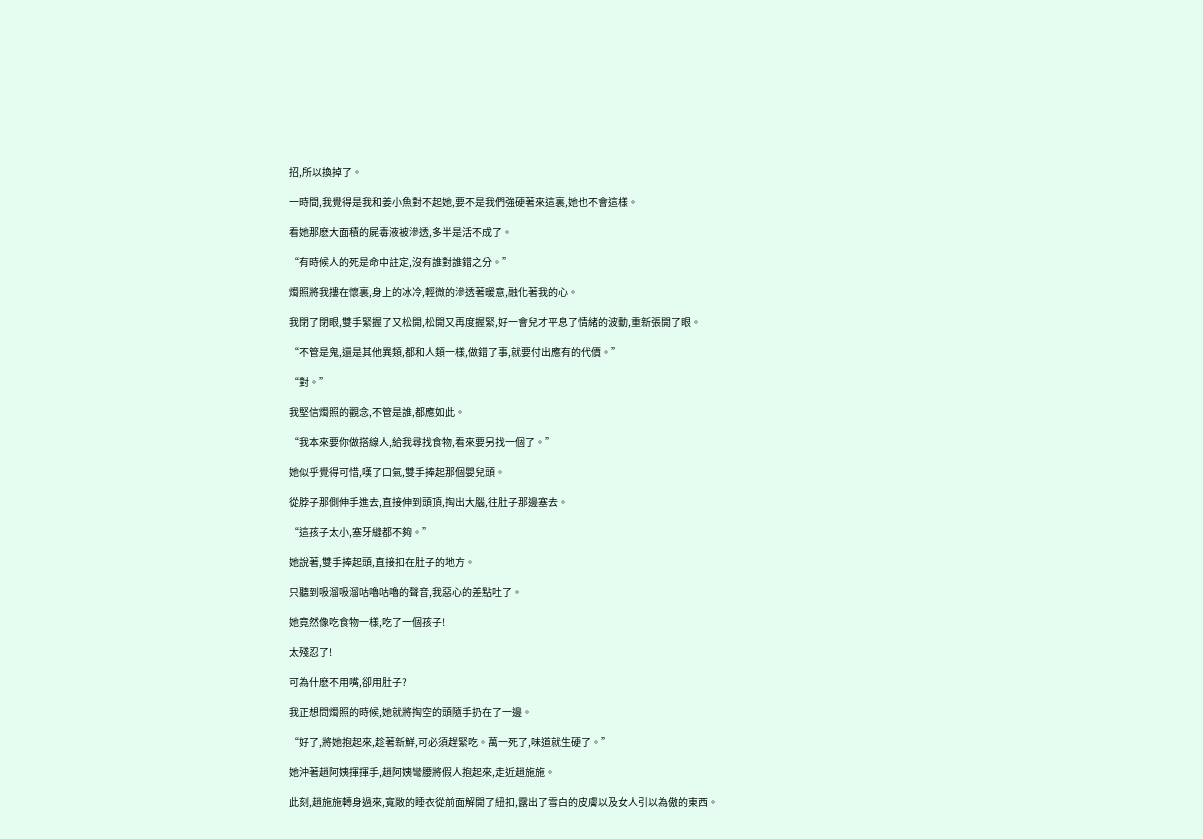招,所以換掉了。

一時間,我覺得是我和姜小魚對不起她,要不是我們強硬著來這裏,她也不會這樣。

看她那麽大面積的屍毒液被滲透,多半是活不成了。

“有時候人的死是命中註定,沒有誰對誰錯之分。”

燭照將我摟在懷裏,身上的冰冷,輕微的滲透著暖意,融化著我的心。

我閉了閉眼,雙手緊握了又松開,松開又再度握緊,好一會兒才平息了情緒的波動,重新張開了眼。

“不管是鬼,還是其他異類,都和人類一樣,做錯了事,就要付出應有的代價。”

“對。”

我堅信燭照的觀念,不管是誰,都應如此。

“我本來要你做搭線人,給我尋找食物,看來要另找一個了。”

她似乎覺得可惜,嘆了口氣,雙手捧起那個嬰兒頭。

從脖子那側伸手進去,直接伸到頭頂,掏出大腦,往肚子那邊塞去。

“這孩子太小,塞牙縫都不夠。”

她說著,雙手捧起頭,直接扣在肚子的地方。

只聽到吸溜吸溜咕嚕咕嚕的聲音,我惡心的差點吐了。

她竟然像吃食物一樣,吃了一個孩子!

太殘忍了!

可為什麽不用嘴,卻用肚子?

我正想問燭照的時候,她就將掏空的頭隨手扔在了一邊。

“好了,將她抱起來,趁著新鮮,可必須趕緊吃。萬一死了,味道就生硬了。”

她沖著趙阿姨揮揮手,趙阿姨彎腰將假人抱起來,走近趙施施。

此刻,趙施施轉身過來,寬敞的睡衣從前面解開了紐扣,露出了雪白的皮膚以及女人引以為傲的東西。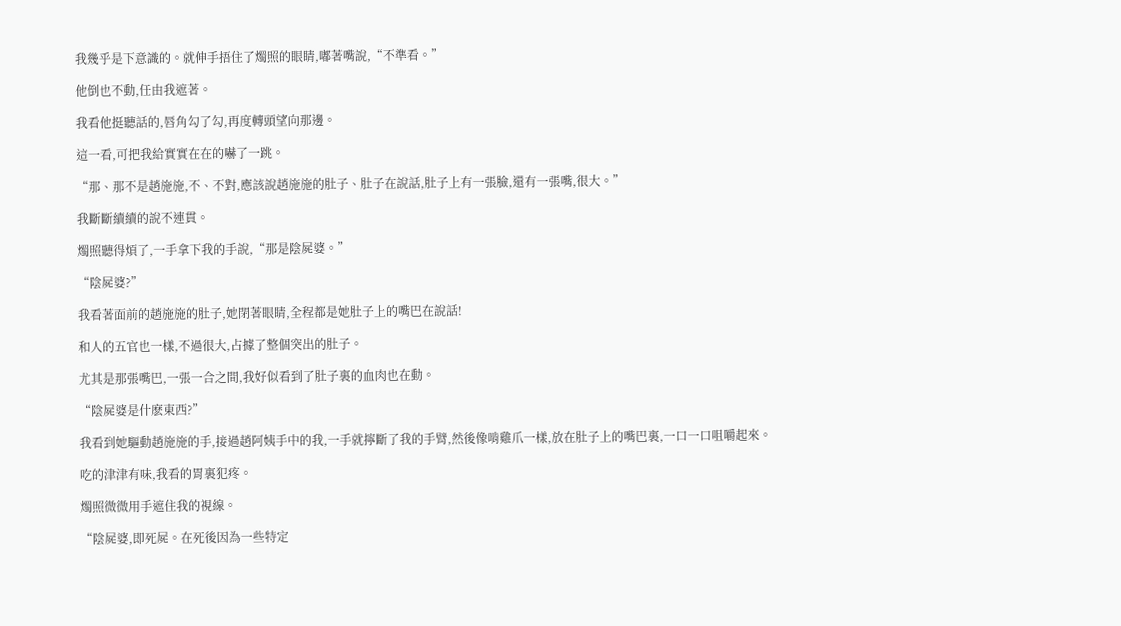我幾乎是下意識的。就伸手捂住了燭照的眼睛,嘟著嘴說,“不準看。”

他倒也不動,任由我遮著。

我看他挺聽話的,唇角勾了勾,再度轉頭望向那邊。

這一看,可把我給實實在在的嚇了一跳。

“那、那不是趙施施,不、不對,應該說趙施施的肚子、肚子在說話,肚子上有一張臉,還有一張嘴,很大。”

我斷斷續續的說不連貫。

燭照聽得煩了,一手拿下我的手說,“那是陰屍婆。”

“陰屍婆?”

我看著面前的趙施施的肚子,她閉著眼睛,全程都是她肚子上的嘴巴在說話!

和人的五官也一樣,不過很大,占據了整個突出的肚子。

尤其是那張嘴巴,一張一合之間,我好似看到了肚子裏的血肉也在動。

“陰屍婆是什麽東西?”

我看到她驅動趙施施的手,接過趙阿姨手中的我,一手就擰斷了我的手臂,然後像啃雞爪一樣,放在肚子上的嘴巴裏,一口一口咀嚼起來。

吃的津津有味,我看的胃裏犯疼。

燭照微微用手遮住我的視線。

“陰屍婆,即死屍。在死後因為一些特定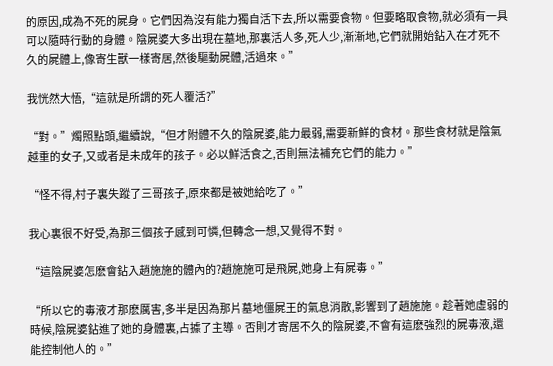的原因,成為不死的屍身。它們因為沒有能力獨自活下去,所以需要食物。但要略取食物,就必須有一具可以隨時行動的身體。陰屍婆大多出現在墓地,那裏活人多,死人少,漸漸地,它們就開始鉆入在才死不久的屍體上,像寄生獸一樣寄居,然後驅動屍體,活過來。”

我恍然大悟,“這就是所謂的死人覆活?”

“對。”燭照點頭,繼續說,“但才附體不久的陰屍婆,能力最弱,需要新鮮的食材。那些食材就是陰氣越重的女子,又或者是未成年的孩子。必以鮮活食之,否則無法補充它們的能力。”

“怪不得,村子裏失蹤了三哥孩子,原來都是被她給吃了。”

我心裏很不好受,為那三個孩子感到可憐,但轉念一想,又覺得不對。

“這陰屍婆怎麽會鉆入趙施施的體內的?趙施施可是飛屍,她身上有屍毒。”

“所以它的毒液才那麽厲害,多半是因為那片墓地僵屍王的氣息消散,影響到了趙施施。趁著她虛弱的時候,陰屍婆鉆進了她的身體裏,占據了主導。否則才寄居不久的陰屍婆,不會有這麽強烈的屍毒液,還能控制他人的。”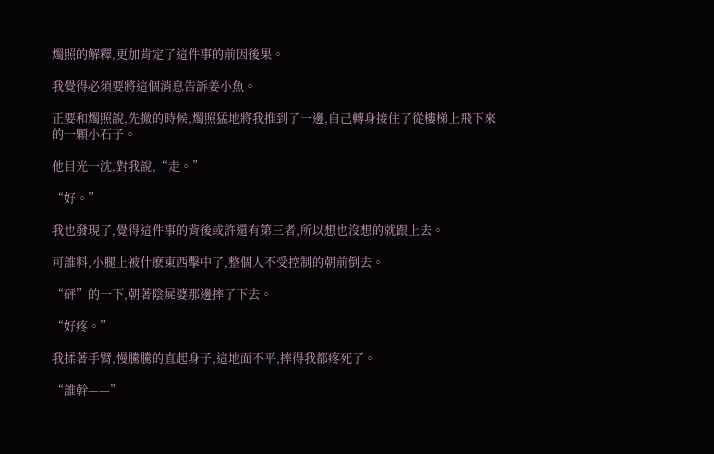燭照的解釋,更加肯定了這件事的前因後果。

我覺得必須要將這個消息告訴姜小魚。

正要和燭照說,先撤的時候,燭照猛地將我推到了一邊,自己轉身接住了從樓梯上飛下來的一顆小石子。

他目光一沈,對我說,“走。”

“好。”

我也發現了,覺得這件事的背後或許還有第三者,所以想也沒想的就跟上去。

可誰料,小腿上被什麽東西擊中了,整個人不受控制的朝前倒去。

“砰”的一下,朝著陰屍婆那邊摔了下去。

“好疼。”

我揉著手臂,慢騰騰的直起身子,這地面不平,摔得我都疼死了。

“誰幹——”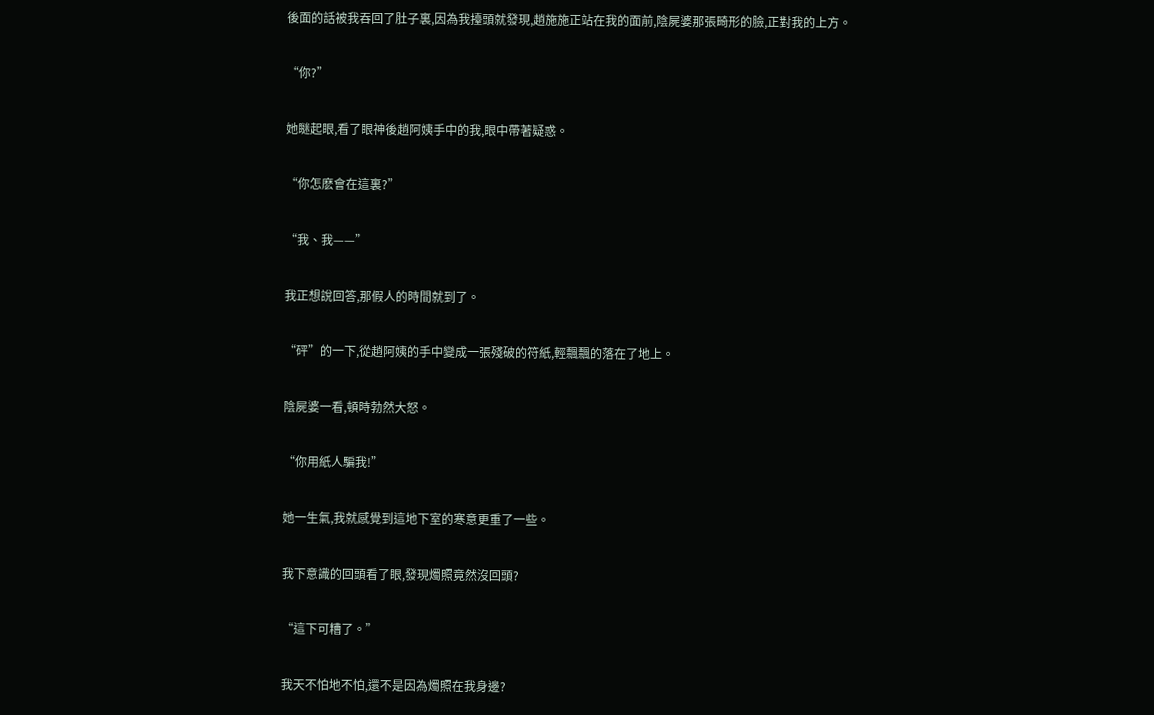後面的話被我吞回了肚子裏,因為我擡頭就發現,趙施施正站在我的面前,陰屍婆那張畸形的臉,正對我的上方。

“你?”

她瞇起眼,看了眼神後趙阿姨手中的我,眼中帶著疑惑。

“你怎麽會在這裏?”

“我、我——”

我正想說回答,那假人的時間就到了。

“砰”的一下,從趙阿姨的手中變成一張殘破的符紙,輕飄飄的落在了地上。

陰屍婆一看,頓時勃然大怒。

“你用紙人騙我!”

她一生氣,我就感覺到這地下室的寒意更重了一些。

我下意識的回頭看了眼,發現燭照竟然沒回頭?

“這下可糟了。”

我天不怕地不怕,還不是因為燭照在我身邊?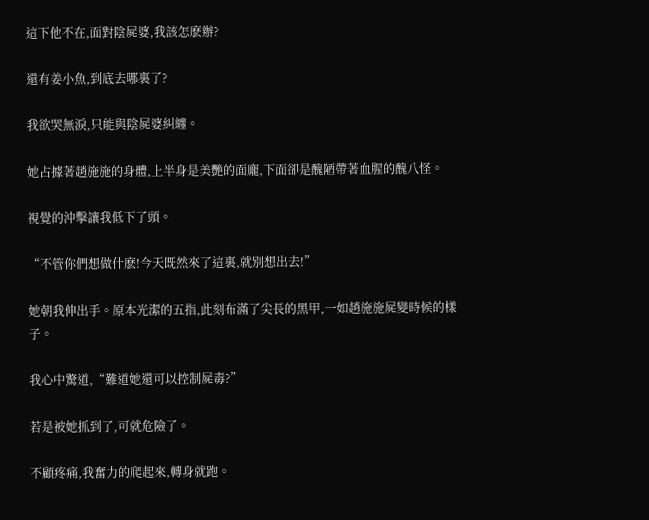這下他不在,面對陰屍婆,我該怎麽辦?

還有姜小魚,到底去哪裏了?

我欲哭無淚,只能與陰屍婆糾纏。

她占據著趙施施的身體,上半身是美艷的面龐,下面卻是醜陋帶著血腥的醜八怪。

視覺的沖擊讓我低下了頭。

“不管你們想做什麽!今天既然來了這裏,就別想出去!”

她朝我伸出手。原本光潔的五指,此刻布滿了尖長的黑甲,一如趙施施屍變時候的樣子。

我心中驚道,“難道她還可以控制屍毒?”

若是被她抓到了,可就危險了。

不顧疼痛,我奮力的爬起來,轉身就跑。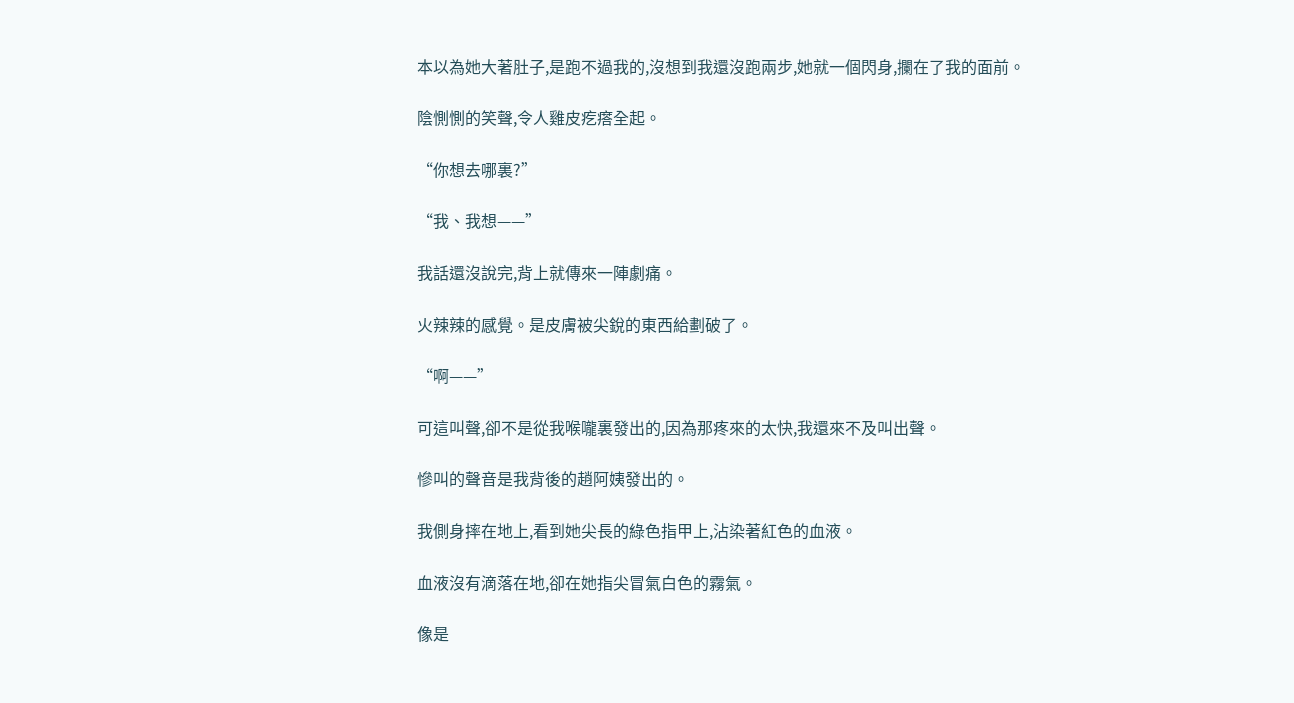本以為她大著肚子,是跑不過我的,沒想到我還沒跑兩步,她就一個閃身,攔在了我的面前。

陰惻惻的笑聲,令人雞皮疙瘩全起。

“你想去哪裏?”

“我、我想——”

我話還沒說完,背上就傳來一陣劇痛。

火辣辣的感覺。是皮膚被尖銳的東西給劃破了。

“啊——”

可這叫聲,卻不是從我喉嚨裏發出的,因為那疼來的太快,我還來不及叫出聲。

慘叫的聲音是我背後的趙阿姨發出的。

我側身摔在地上,看到她尖長的綠色指甲上,沾染著紅色的血液。

血液沒有滴落在地,卻在她指尖冒氣白色的霧氣。

像是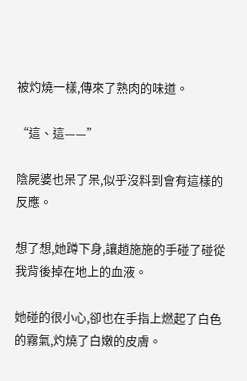被灼燒一樣,傳來了熟肉的味道。

“這、這——”

陰屍婆也呆了呆,似乎沒料到會有這樣的反應。

想了想,她蹲下身,讓趙施施的手碰了碰從我背後掉在地上的血液。

她碰的很小心,卻也在手指上燃起了白色的霧氣,灼燒了白嫩的皮膚。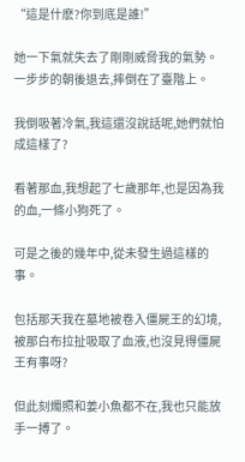“這是什麽?你到底是誰!”

她一下氣就失去了剛剛威脅我的氣勢。一步步的朝後退去,摔倒在了臺階上。

我倒吸著冷氣,我這還沒說話呢,她們就怕成這樣了?

看著那血,我想起了七歲那年,也是因為我的血,一條小狗死了。

可是之後的幾年中,從未發生過這樣的事。

包括那天我在墓地被卷入僵屍王的幻境,被那白布拉扯吸取了血液,也沒見得僵屍王有事呀?

但此刻燭照和姜小魚都不在,我也只能放手一搏了。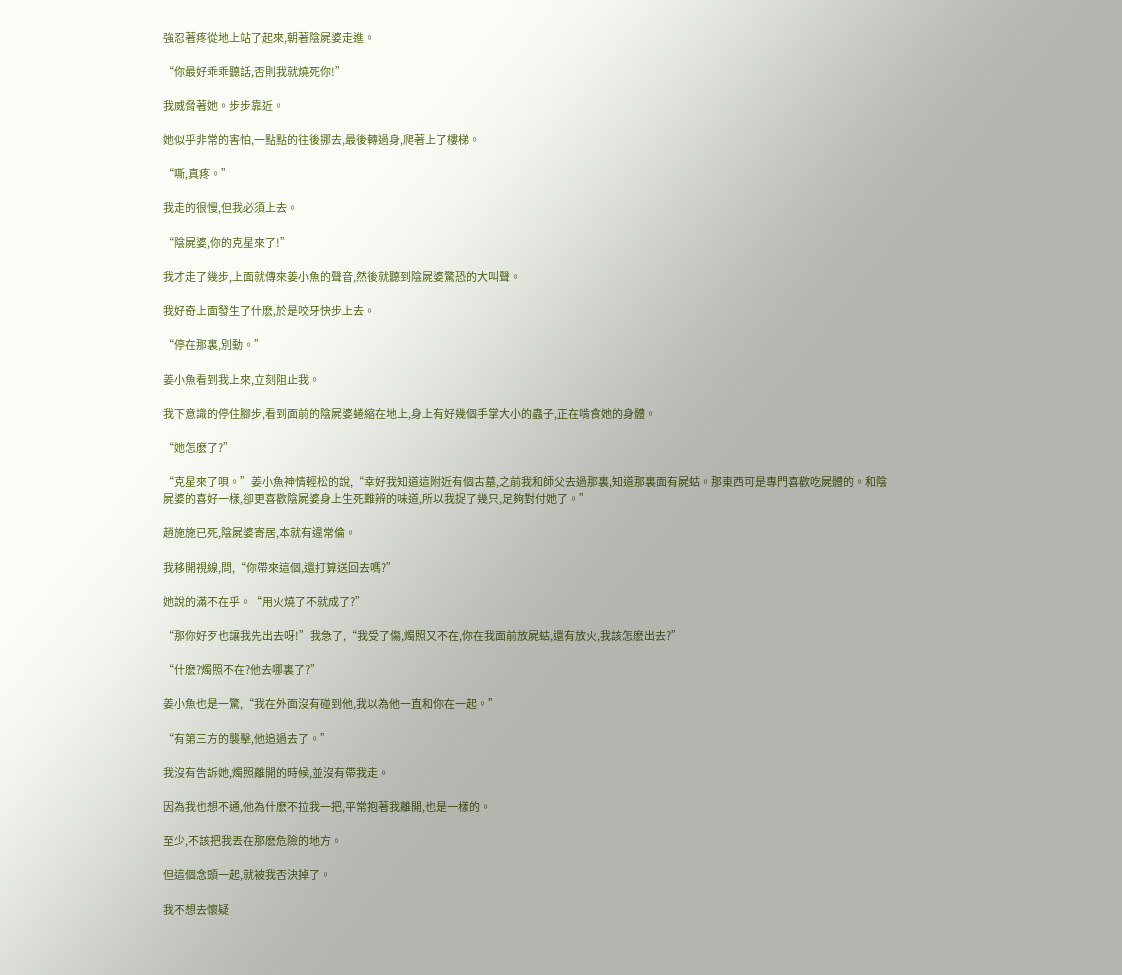強忍著疼從地上站了起來,朝著陰屍婆走進。

“你最好乖乖聽話,否則我就燒死你!”

我威脅著她。步步靠近。

她似乎非常的害怕,一點點的往後挪去,最後轉過身,爬著上了樓梯。

“嘶,真疼。”

我走的很慢,但我必須上去。

“陰屍婆,你的克星來了!”

我才走了幾步,上面就傳來姜小魚的聲音,然後就聽到陰屍婆驚恐的大叫聲。

我好奇上面發生了什麽,於是咬牙快步上去。

“停在那裏,別動。”

姜小魚看到我上來,立刻阻止我。

我下意識的停住腳步,看到面前的陰屍婆蜷縮在地上,身上有好幾個手掌大小的蟲子,正在啃食她的身體。

“她怎麽了?”

“克星來了唄。”姜小魚神情輕松的說,“幸好我知道這附近有個古墓,之前我和師父去過那裏,知道那裏面有屍蛄。那東西可是專門喜歡吃屍體的。和陰屍婆的喜好一樣,卻更喜歡陰屍婆身上生死難辨的味道,所以我捉了幾只,足夠對付她了。”

趙施施已死,陰屍婆寄居,本就有違常倫。

我移開視線,問,“你帶來這個,還打算送回去嗎?”

她說的滿不在乎。“用火燒了不就成了?”

“那你好歹也讓我先出去呀!”我急了,“我受了傷,燭照又不在,你在我面前放屍蛄,還有放火,我該怎麽出去?”

“什麽?燭照不在?他去哪裏了?”

姜小魚也是一驚,“我在外面沒有碰到他,我以為他一直和你在一起。”

“有第三方的襲擊,他追過去了。”

我沒有告訴她,燭照離開的時候,並沒有帶我走。

因為我也想不通,他為什麽不拉我一把,平常抱著我離開,也是一樣的。

至少,不該把我丟在那麽危險的地方。

但這個念頭一起,就被我否決掉了。

我不想去懷疑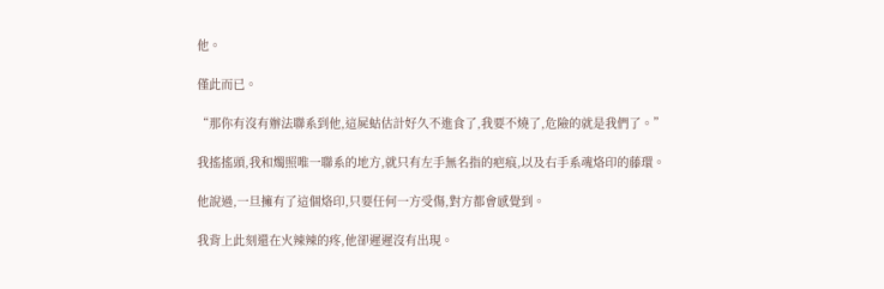他。

僅此而已。

“那你有沒有辦法聯系到他,這屍蛄估計好久不進食了,我要不燒了,危險的就是我們了。”

我搖搖頭,我和燭照唯一聯系的地方,就只有左手無名指的疤痕,以及右手系魂烙印的藤環。

他說過,一旦擁有了這個烙印,只要任何一方受傷,對方都會感覺到。

我背上此刻還在火辣辣的疼,他卻遲遲沒有出現。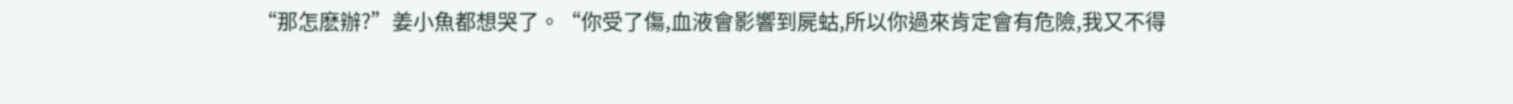“那怎麽辦?”姜小魚都想哭了。“你受了傷,血液會影響到屍蛄,所以你過來肯定會有危險,我又不得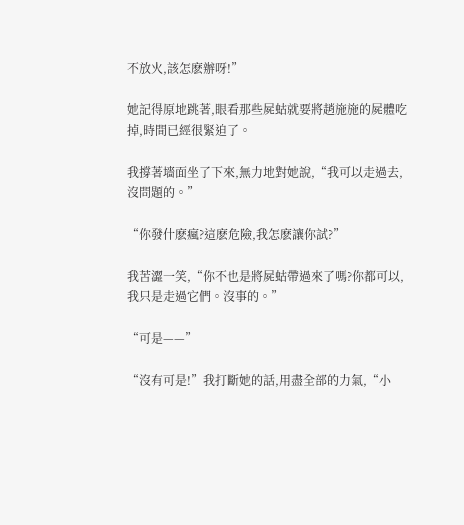不放火,該怎麽辦呀!”

她記得原地跳著,眼看那些屍蛄就要將趙施施的屍體吃掉,時間已經很緊迫了。

我撐著墻面坐了下來,無力地對她說,“我可以走過去,沒問題的。”

“你發什麽瘋?這麽危險,我怎麽讓你試?”

我苦澀一笑,“你不也是將屍蛄帶過來了嗎?你都可以,我只是走過它們。沒事的。”

“可是——”

“沒有可是!”我打斷她的話,用盡全部的力氣,“小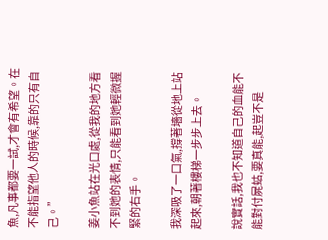魚,凡事都要一試,才會有希望。在不能指望他人的時候,靠的只有自己。”

姜小魚站在光口處,從我的地方看不到她的表情,只能看到她輕微握緊的右手。

我深吸了一口氣,撐著墻從地上站起來,朝著樓梯一步步上去。

說實話,我也不知道自己的血能不能對付屍蛄,要真能,起豈不是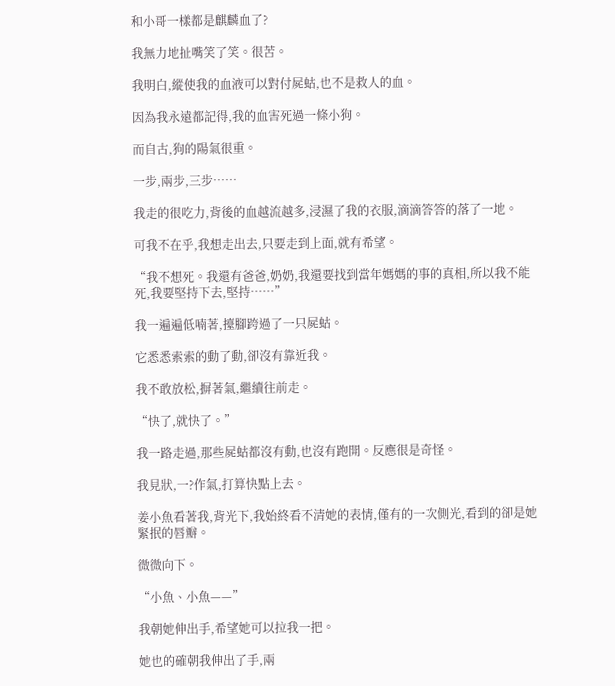和小哥一樣都是麒麟血了?

我無力地扯嘴笑了笑。很苦。

我明白,縱使我的血液可以對付屍蛄,也不是救人的血。

因為我永遠都記得,我的血害死過一條小狗。

而自古,狗的陽氣很重。

一步,兩步,三步……

我走的很吃力,背後的血越流越多,浸濕了我的衣服,滴滴答答的落了一地。

可我不在乎,我想走出去,只要走到上面,就有希望。

“我不想死。我還有爸爸,奶奶,我還要找到當年媽媽的事的真相,所以我不能死,我要堅持下去,堅持……”

我一遍遍低喃著,擡腳跨過了一只屍蛄。

它悉悉索索的動了動,卻沒有靠近我。

我不敢放松,摒著氣,繼續往前走。

“快了,就快了。”

我一路走過,那些屍蛄都沒有動,也沒有跑開。反應很是奇怪。

我見狀,一?作氣,打算快點上去。

姜小魚看著我,背光下,我始終看不清她的表情,僅有的一次側光,看到的卻是她緊抿的唇瓣。

微微向下。

“小魚、小魚——”

我朝她伸出手,希望她可以拉我一把。

她也的確朝我伸出了手,兩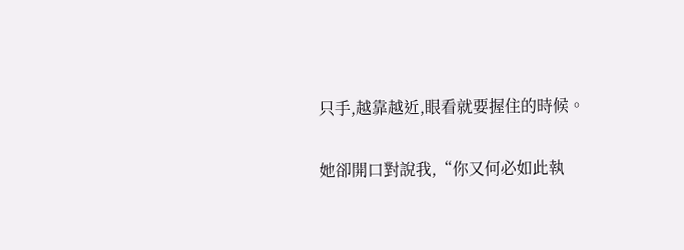只手,越靠越近,眼看就要握住的時候。

她卻開口對說我,“你又何必如此執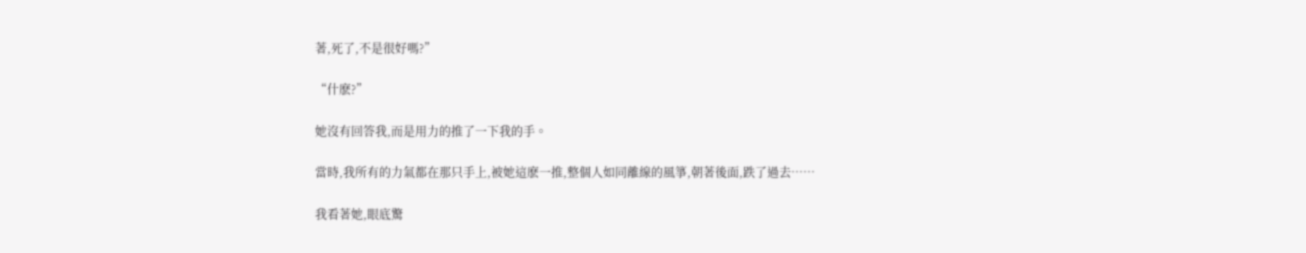著,死了,不是很好嗎?”

“什麽?”

她沒有回答我,而是用力的推了一下我的手。

當時,我所有的力氣都在那只手上,被她這麽一推,整個人如同離線的風箏,朝著後面,跌了過去……

我看著她,眼底驚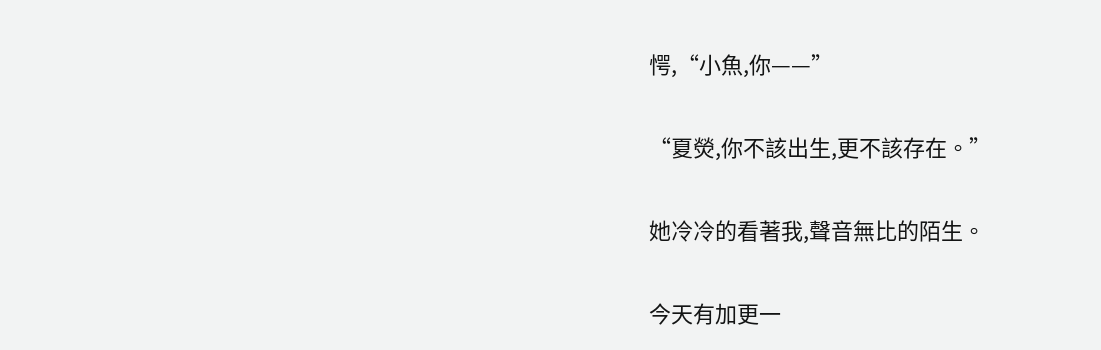愕,“小魚,你——”

“夏熒,你不該出生,更不該存在。”

她冷冷的看著我,聲音無比的陌生。

今天有加更一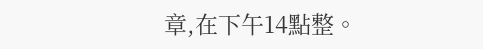章,在下午14點整。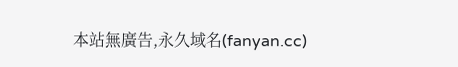本站無廣告,永久域名(fanyan.cc)